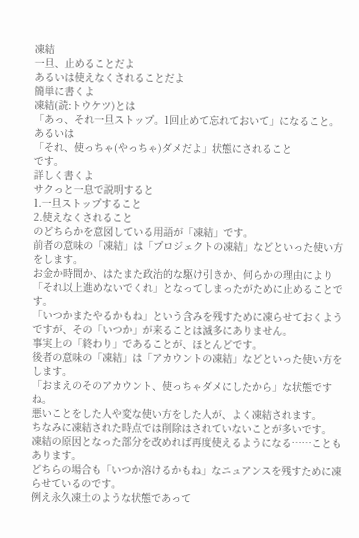凍結
一旦、止めることだよ
あるいは使えなくされることだよ
簡単に書くよ
凍結(読:トウケツ)とは
「あっ、それ一旦ストップ。1回止めて忘れておいて」になること。
あるいは
「それ、使っちゃ(やっちゃ)ダメだよ」状態にされること
です。
詳しく書くよ
サクっと一息で説明すると
1.一旦ストップすること
2.使えなくされること
のどちらかを意図している用語が「凍結」です。
前者の意味の「凍結」は「プロジェクトの凍結」などといった使い方をします。
お金か時間か、はたまた政治的な駆け引きか、何らかの理由により「それ以上進めないでくれ」となってしまったがために止めることです。
「いつかまたやるかもね」という含みを残すために凍らせておくようですが、その「いつか」が来ることは滅多にありません。
事実上の「終わり」であることが、ほとんどです。
後者の意味の「凍結」は「アカウントの凍結」などといった使い方をします。
「おまえのそのアカウント、使っちゃダメにしたから」な状態ですね。
悪いことをした人や変な使い方をした人が、よく凍結されます。
ちなみに凍結された時点では削除はされていないことが多いです。
凍結の原因となった部分を改めれば再度使えるようになる……こともあります。
どちらの場合も「いつか溶けるかもね」なニュアンスを残すために凍らせているのです。
例え永久凍土のような状態であって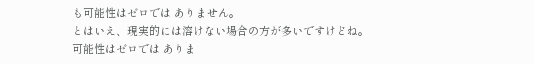も可能性はゼロでは ありません。
とはいえ、現実的には溶けない場合の方が多いですけどね。
可能性はゼロでは ありま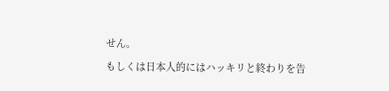せん。
もしくは日本人的にはハッキリと終わりを告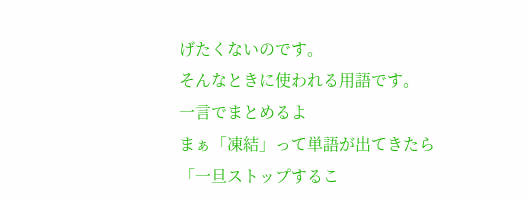げたくないのです。
そんなときに使われる用語です。
一言でまとめるよ
まぁ「凍結」って単語が出てきたら「一旦ストップするこ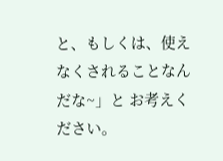と、もしくは、使えなくされることなんだな~」と お考えください。